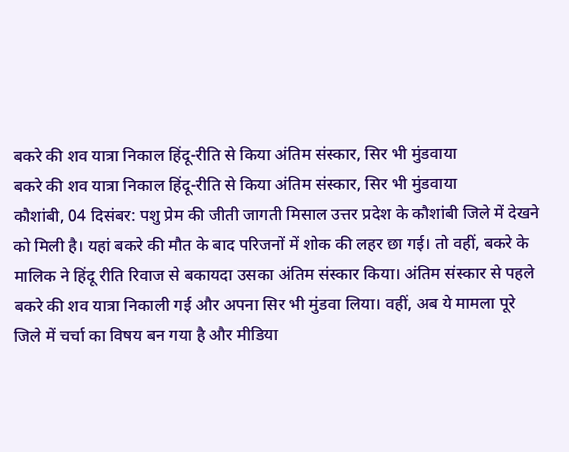बकरे की शव यात्रा निकाल हिंदू-रीति से किया अंतिम संस्कार, सिर भी मुंडवाया
बकरे की शव यात्रा निकाल हिंदू-रीति से किया अंतिम संस्कार, सिर भी मुंडवाया
कौशांबी, 04 दिसंबर: पशु प्रेम की जीती जागती मिसाल उत्तर प्रदेश के कौशांबी जिले में देखने को मिली है। यहां बकरे की मौत के बाद परिजनों में शोक की लहर छा गई। तो वहीं, बकरे के मालिक ने हिंदू रीति रिवाज से बकायदा उसका अंतिम संस्कार किया। अंतिम संस्कार से पहले बकरे की शव यात्रा निकाली गई और अपना सिर भी मुंडवा लिया। वहीं, अब ये मामला पूरे जिले में चर्चा का विषय बन गया है और मीडिया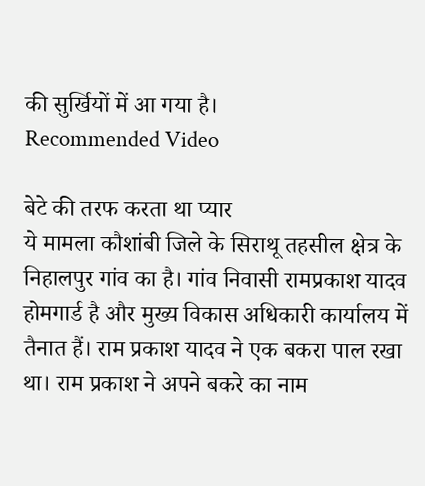की सुर्खियों में आ गया है।
Recommended Video

बेटे की तरफ करता था प्यार
ये मामला कौशांबी जिले के सिराथू तहसील क्षेत्र के निहालपुर गांव का है। गांव निवासी रामप्रकाश यादव होमगार्ड है और मुख्य विकास अधिकारी कार्यालय में तैनात हैं। राम प्रकाश यादव ने एक बकरा पाल रखा था। राम प्रकाश ने अपने बकरे का नाम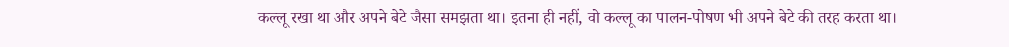कल्लू रखा था और अपने बेटे जैसा समझता था। इतना ही नहीं, वो कल्लू का पालन-पोषण भी अपने बेटे की तरह करता था।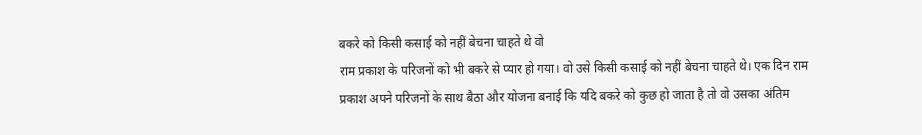बकरे को किसी कसाई को नहीं बेचना चाहते थे वो
राम प्रकाश के परिजनों को भी बकरे से प्यार हो गया। वो उसे किसी कसाई को नहीं बेचना चाहते थे। एक दिन राम प्रकाश अपने परिजनों के साथ बैठा और योजना बनाई कि यदि बकरे को कुछ हो जाता है तो वो उसका अंतिम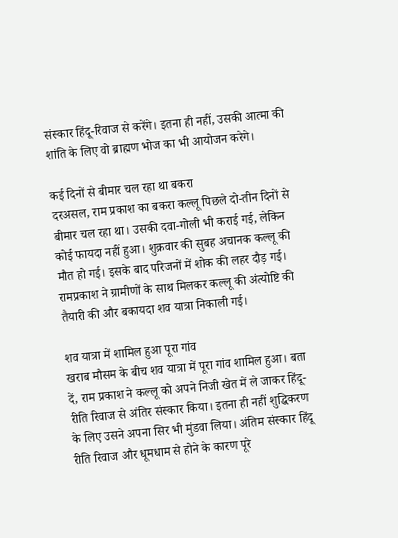संस्कार हिंदू-रिवाज से करेंगे। इतना ही नहीं, उसकी आत्मा की शांति के लिए वो ब्राह्मण भोज का भी आयोजन करेगे।

कई दिनों से बीमार चल रहा था बकरा
दरअसल, राम प्रकाश का बकरा कल्लू पिछले दो-तीन दिनों से बीमार चल रहा था। उसकी दवा-गोली भी कराई गई, लेकिन कोई फायदा नहीं हुआ। शुक्रवार की सुबह अचानक कल्लू की मौत हो गई। इसके बाद परिजनों में शोक की लहर दौड़ गई। रामप्रकाश ने ग्रामीणों के साथ मिलकर कल्लू की अंत्योष्टि की तैयारी की और बकायदा शव यात्रा निकाली गई।

शव यात्रा में शामिल हुआ पूरा गांव
खराब मौसम के बीच शव यात्रा में पूरा गांव शामिल हुआ। बता दें, राम प्रकाश ने कल्लू को अपने निजी खेत में ले जाकर हिंदू-रीति रिवाज से अंतिर संस्कार किया। इतना ही नहीं शुद्धिकरण के लिए उसने अपना सिर भी मुंडवा लिया। अंतिम संस्कार हिंदू रीति रिवाज और धूमधाम से होने के कारण पूरे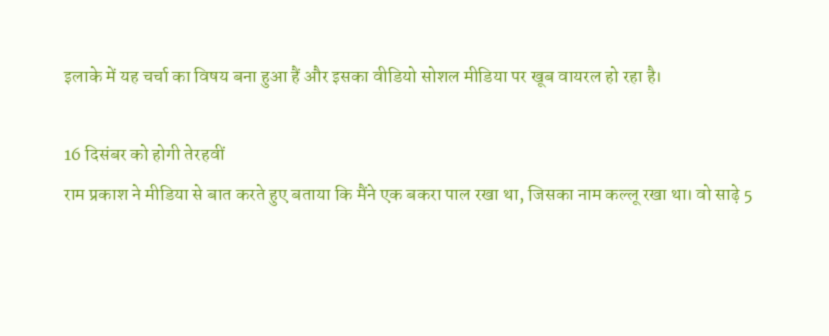इलाके में यह चर्चा का विषय बना हुआ हैं और इसका वीडियो सोशल मीडिया पर खूब वायरल हो रहा है।

16 दिसंबर को होगी तेरहवीं
राम प्रकाश ने मीडिया से बात करते हुए बताया कि मैंने एक बकरा पाल रखा था, जिसका नाम कल्लू रखा था। वो साढ़े 5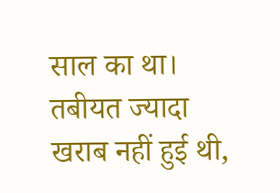साल का था। तबीयत ज्यादा खराब नहीं हुई थी,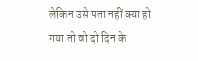लेकिन उसे पता नहीं क्या हो गया तो वो दो दिन के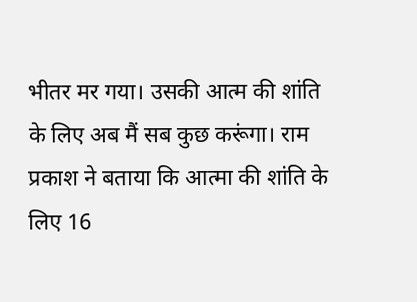भीतर मर गया। उसकी आत्म की शांति के लिए अब मैं सब कुछ करूंगा। राम प्रकाश ने बताया कि आत्मा की शांति के लिए 16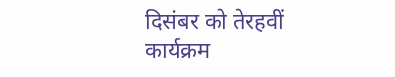दिसंबर को तेरहवीं कार्यक्रम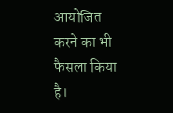आयोजित करने का भी फैसला किया है।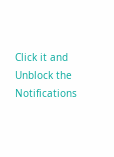Click it and Unblock the Notifications